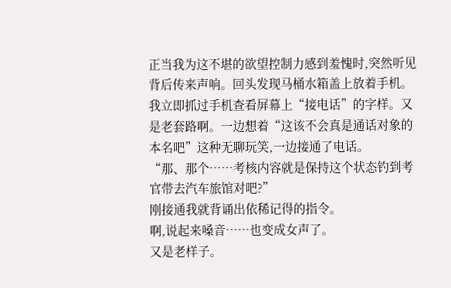正当我为这不堪的欲望控制力感到羞愧时,突然听见背后传来声响。回头发现马桶水箱盖上放着手机。
我立即抓过手机查看屏幕上“接电话”的字样。又是老套路啊。一边想着“这该不会真是通话对象的本名吧”这种无聊玩笑,一边接通了电话。
“那、那个……考核内容就是保持这个状态钓到考官带去汽车旅馆对吧?”
刚接通我就背诵出依稀记得的指令。
啊,说起来嗓音……也变成女声了。
又是老样子。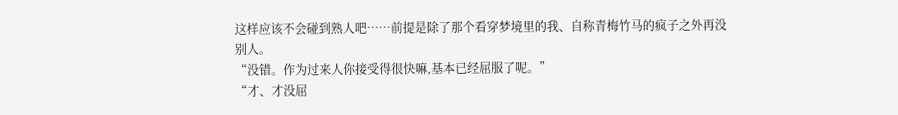这样应该不会碰到熟人吧……前提是除了那个看穿梦境里的我、自称青梅竹马的疯子之外再没别人。
“没错。作为过来人你接受得很快嘛,基本已经屈服了呢。”
“才、才没屈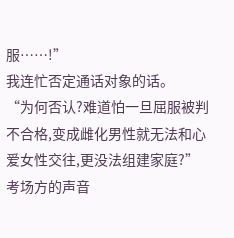服……!”
我连忙否定通话对象的话。
“为何否认?难道怕一旦屈服被判不合格,变成雌化男性就无法和心爱女性交往,更没法组建家庭?”
考场方的声音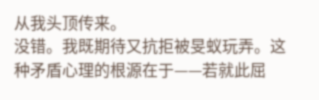从我头顶传来。
没错。我既期待又抗拒被旻蚁玩弄。这种矛盾心理的根源在于——若就此屈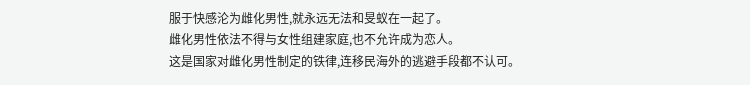服于快感沦为雌化男性,就永远无法和旻蚁在一起了。
雌化男性依法不得与女性组建家庭,也不允许成为恋人。
这是国家对雌化男性制定的铁律,连移民海外的逃避手段都不认可。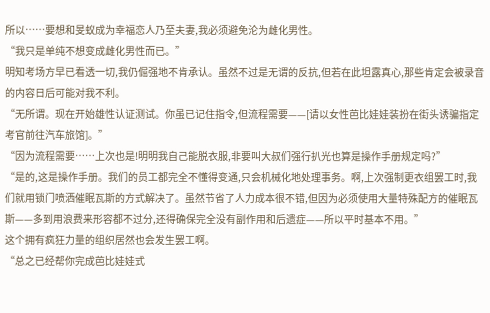所以……要想和旻蚁成为幸福恋人乃至夫妻,我必须避免沦为雌化男性。
“我只是单纯不想变成雌化男性而已。”
明知考场方早已看透一切,我仍倔强地不肯承认。虽然不过是无谓的反抗,但若在此坦露真心,那些肯定会被录音的内容日后可能对我不利。
“无所谓。现在开始雄性认证测试。你虽已记住指令,但流程需要——[请以女性芭比娃娃装扮在街头诱骗指定考官前往汽车旅馆]。”
“因为流程需要……上次也是!明明我自己能脱衣服,非要叫大叔们强行扒光也算是操作手册规定吗?”
“是的,这是操作手册。我们的员工都完全不懂得变通,只会机械化地处理事务。啊,上次强制更衣组罢工时,我们就用锁门喷洒催眠瓦斯的方式解决了。虽然节省了人力成本很不错,但因为必须使用大量特殊配方的催眠瓦斯——多到用浪费来形容都不过分,还得确保完全没有副作用和后遗症——所以平时基本不用。”
这个拥有疯狂力量的组织居然也会发生罢工啊。
“总之已经帮你完成芭比娃娃式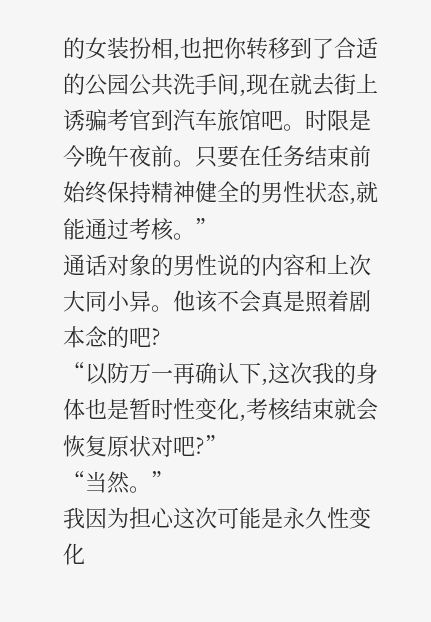的女装扮相,也把你转移到了合适的公园公共洗手间,现在就去街上诱骗考官到汽车旅馆吧。时限是今晚午夜前。只要在任务结束前始终保持精神健全的男性状态,就能通过考核。”
通话对象的男性说的内容和上次大同小异。他该不会真是照着剧本念的吧?
“以防万一再确认下,这次我的身体也是暂时性变化,考核结束就会恢复原状对吧?”
“当然。”
我因为担心这次可能是永久性变化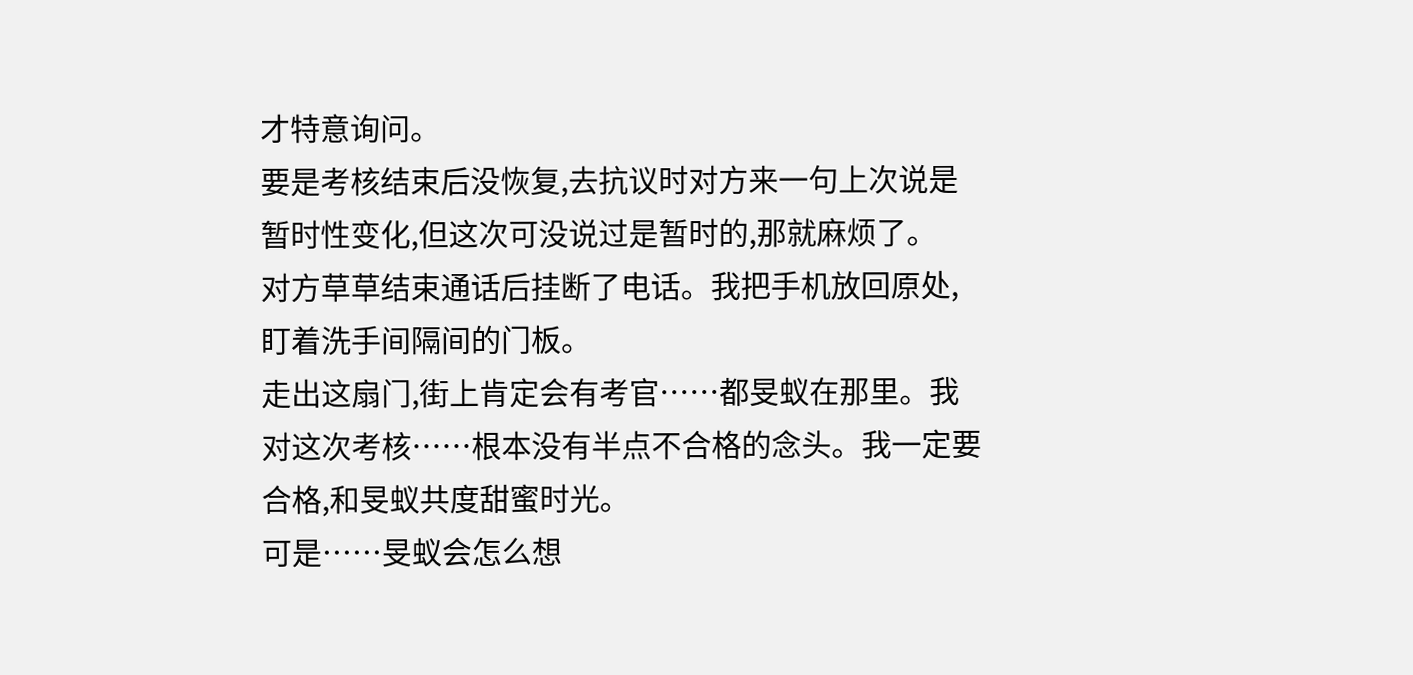才特意询问。
要是考核结束后没恢复,去抗议时对方来一句上次说是暂时性变化,但这次可没说过是暂时的,那就麻烦了。
对方草草结束通话后挂断了电话。我把手机放回原处,盯着洗手间隔间的门板。
走出这扇门,街上肯定会有考官……都旻蚁在那里。我对这次考核……根本没有半点不合格的念头。我一定要合格,和旻蚁共度甜蜜时光。
可是……旻蚁会怎么想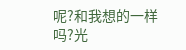呢?和我想的一样吗?光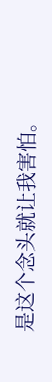是这个念头就让我害怕。